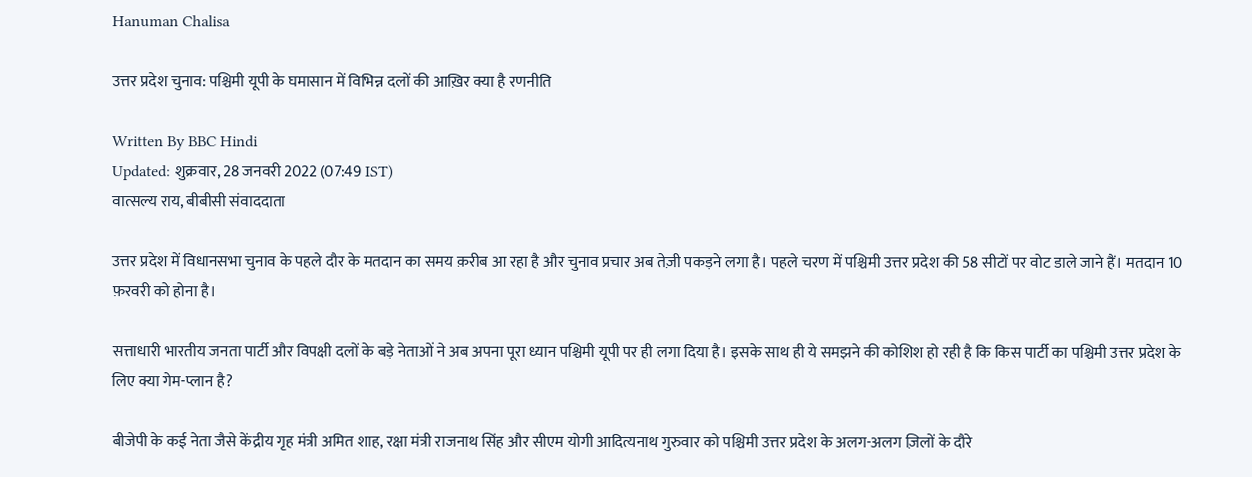Hanuman Chalisa

उत्तर प्रदेश चुनाव: पश्चिमी यूपी के घमासान में विभिन्न दलों की आख़िर क्या है रणनीति

Written By BBC Hindi
Updated: शुक्रवार, 28 जनवरी 2022 (07:49 IST)
वात्सल्य राय, बीबीसी संवाददाता

उत्तर प्रदेश में विधानसभा चुनाव के पहले दौर के मतदान का समय क़रीब आ रहा है और चुनाव प्रचार अब तेज़ी पकड़ने लगा है। पहले चरण में पश्चिमी उत्तर प्रदेश की 58 सीटों पर वोट डाले जाने हैं। मतदान 10 फ़रवरी को होना है।

सत्ताधारी भारतीय जनता पार्टी और विपक्षी दलों के बड़े नेताओं ने अब अपना पूरा ध्यान पश्चिमी यूपी पर ही लगा दिया है। इसके साथ ही ये समझने की कोशिश हो रही है कि किस पार्टी का पश्चिमी उत्तर प्रदेश के लिए क्या गेम-प्लान है?

बीजेपी के कई नेता जैसे केंद्रीय गृह मंत्री अमित शाह, रक्षा मंत्री राजनाथ सिंह और सीएम योगी आदित्यनाथ गुरुवार को पश्चिमी उत्तर प्रदेश के अलग-अलग ज़िलों के दौरे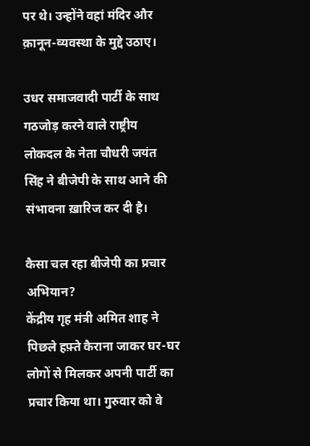पर थे। उन्होंने वहां मंदिर और क़ानून-व्यवस्था के मुद्दे उठाए।

उधर समाजवादी पार्टी के साथ गठजोड़ करने वाले राष्ट्रीय लोकदल के नेता चौधरी जयंत सिंह ने बीजेपी के साथ आने की संभावना ख़ारिज कर दी है।

कैसा चल रहा बीजेपी का प्रचार अभियान?
केंद्रीय गृह मंत्री अमित शाह ने पिछले हफ़्ते कैराना जाकर घर-घर लोगों से मिलकर अपनी पार्टी का प्रचार किया था। गुरुवार को वे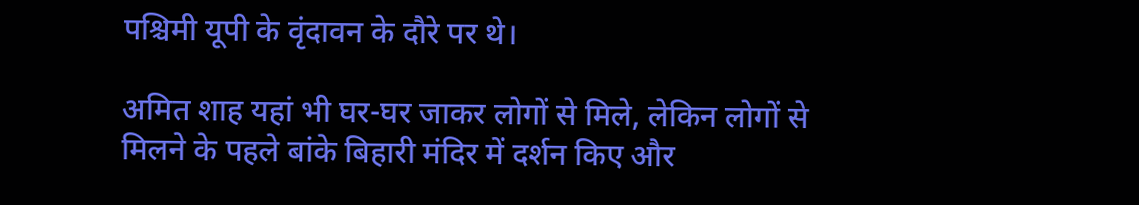पश्चिमी यूपी के वृंदावन के दौरे पर थे।

अमित शाह यहां भी घर-घर जाकर लोगों से मिले, लेकिन लोगों से मिलने के पहले बांके बिहारी मंदिर में दर्शन किए और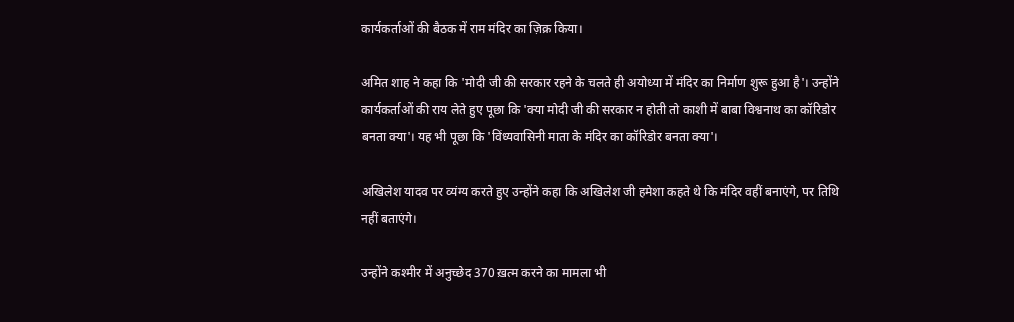कार्यकर्ताओं की बैठक में राम मंदिर का ज़िक्र किया।

अमित शाह ने कहा कि 'मोदी जी की सरकार रहने के चलते ही अयोध्या में मंदिर का निर्माण शुरू हुआ है'। उन्होंने कार्यकर्ताओं की राय लेते हुए पूछा कि 'क्या मोदी जी की सरकार न होती तो काशी में बाबा विश्वनाथ का कॉरिडोर बनता क्या'। यह भी पूछा कि 'विंध्यवासिनी माता के मंदिर का कॉरिडोर बनता क्या'।

अखिलेश यादव पर व्यंग्य करते हुए उन्होंने कहा कि अखिलेश जी हमेशा कहते थे कि मंदिर वहीं बनाएंगे, पर तिथि नहीं बताएंगे।

उन्होंने कश्मीर में अनुच्छेद 370 ख़त्म करने का मामला भी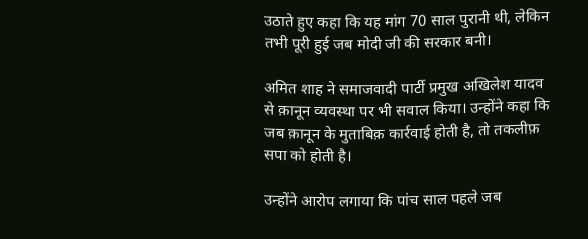उठाते हुए कहा कि यह मांग 70 साल पुरानी थी, लेकिन तभी पूरी हुई जब मोदी जी की सरकार बनी।

अमित शाह ने समाजवादी पार्टी प्रमुख अखिलेश यादव से क़ानून व्यवस्था पर भी सवाल किया। उन्होंने कहा कि जब क़ानून के मुताबिक़ कार्रवाई होती है, तो तकलीफ़ सपा को होती है।

उन्होंने आरोप लगाया कि पांच साल पहले जब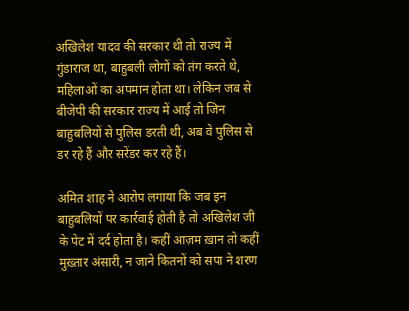अखिलेश यादव की सरकार थी तो राज्य में गुंडाराज था, बाहुबली लोगों को तंग करते थे, महिलाओं का अपमान होता था। लेकिन जब से बीजेपी की सरकार राज्य में आई तो जिन बाहुबलियों से पुलिस डरती थी, अब वे पुलिस से डर रहे हैं और सरेंडर कर रहे हैं।

अमित शाह ने आरोप लगाया कि जब इन बाहुबलियों पर कार्रवाई होती है तो अखिलेश जी के पेट में दर्द होता है। कहीं आज़म ख़ान तो कहीं मुख़्तार अंसारी, न जाने कितनों को सपा ने शरण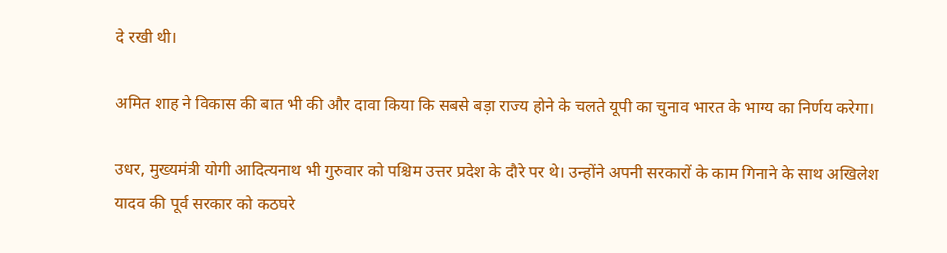दे रखी थी।

अमित शाह ने विकास की बात भी की और दावा किया कि सबसे बड़ा राज्य होने के चलते यूपी का चुनाव भारत के भाग्य का निर्णय करेगा।

उधर, मुख्यमंत्री योगी आदित्यनाथ भी गुरुवार को पश्चिम उत्तर प्रदेश के दौरे पर थे। उन्होंने अपनी सरकारों के काम गिनाने के साथ अखिलेश यादव की पूर्व सरकार को कठघरे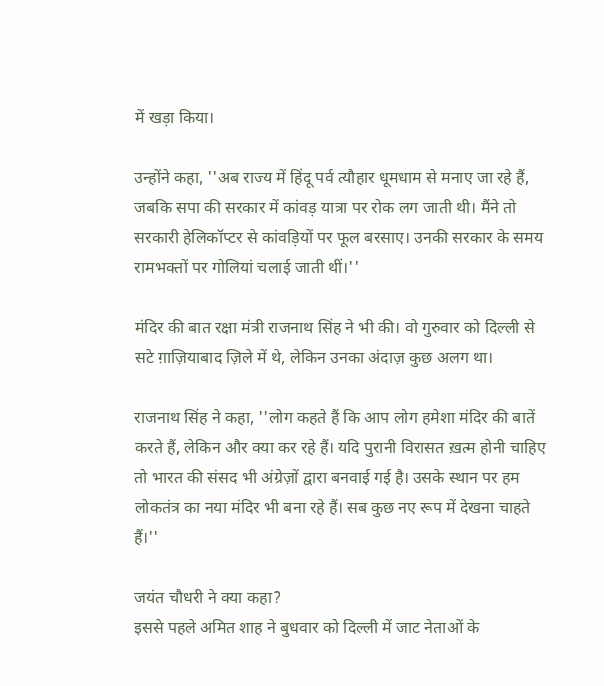में खड़ा किया।

उन्होंने कहा, ''अब राज्य में हिंदू पर्व त्यौहार धूमधाम से मनाए जा रहे हैं, जबकि सपा की सरकार में कांवड़ यात्रा पर रोक लग जाती थी। मैंने तो सरकारी हेलिकॉप्टर से कांवड़ियों पर फूल बरसाए। उनकी सरकार के समय रामभक्तों पर गोलियां चलाई जाती थीं।''

मंदिर की बात रक्षा मंत्री राजनाथ सिंह ने भी की। वो गुरुवार को दिल्ली से सटे ग़ाज़ियाबाद ज़िले में थे, लेकिन उनका अंदाज़ कुछ अलग था।

राजनाथ सिंह ने कहा, ''लोग कहते हैं कि आप लोग हमेशा मंदिर की बातें करते हैं, लेकिन और क्या कर रहे हैं। यदि पुरानी विरासत ख़त्म होनी चाहिए तो भारत की संसद भी अंग्रेज़ों द्वारा बनवाई गई है। उसके स्थान पर हम लोकतंत्र का नया मंदिर भी बना रहे हैं। सब कुछ नए रूप में देखना चाहते हैं।''

जयंत चौधरी ने क्या कहा?
इससे पहले अमित शाह ने बुधवार को दिल्ली में जाट नेताओं के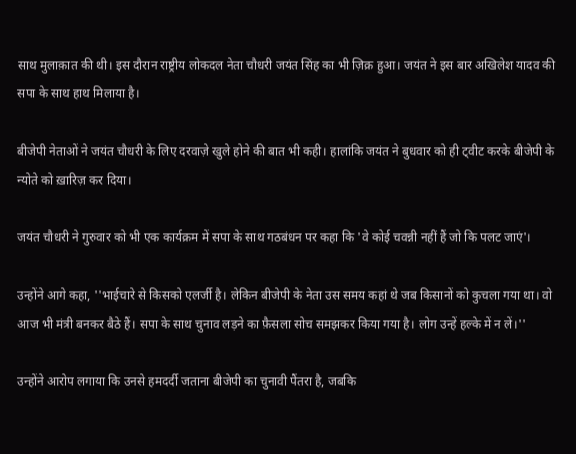साथ मुलाक़ात की थी। इस दौरान राष्ट्रीय लोकदल नेता चौधरी जयंत सिंह का भी ज़िक्र हुआ। जयंत ने इस बार अखिलेश यादव की सपा के साथ हाथ मिलाया है।

बीजेपी नेताओं ने जयंत चौधरी के लिए दरवाज़े खुले होने की बात भी कही। हालांकि जयंत ने बुधवार को ही ट्वीट करके बीजेपी के न्योते को ख़ारिज़ कर दिया।

जयंत चौधरी ने गुरुवार को भी एक कार्यक्रम में सपा के साथ गठबंधन पर कहा कि 'वे कोई चवन्नी नहीं हैं जो कि पलट जाएं'।

उन्होंने आगे कहा, ''भाईचारे से किसको एलर्जी है। लेकिन बीजेपी के नेता उस समय कहां थे जब किसानों को कुचला गया था। वो आज भी मंत्री बनकर बैठे हैं। सपा के साथ चुनाव लड़ने का फ़ैसला सोच समझकर किया गया है। लोग उन्हें हल्के में न लें।''

उन्होंने आरोप लगाया कि उनसे हमदर्दी जताना बीजेपी का चुनावी पैंतरा है, जबकि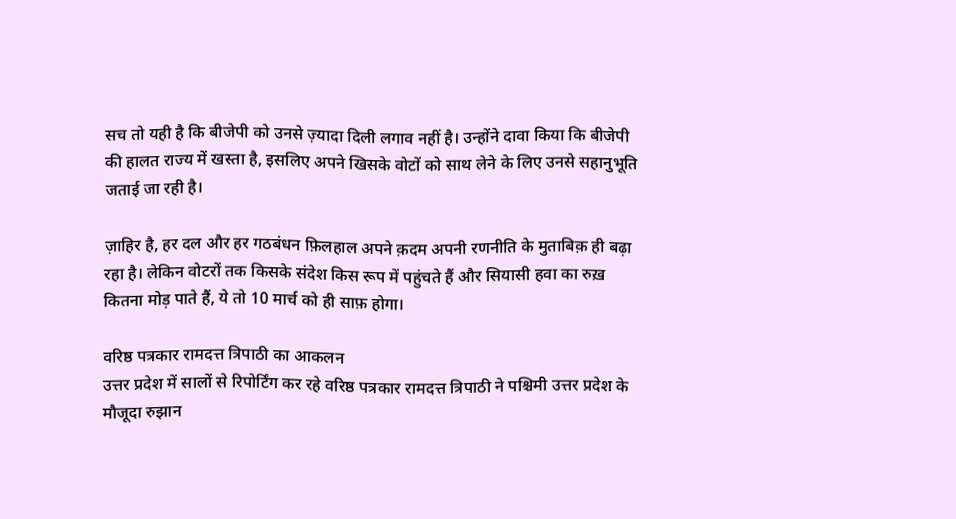सच तो यही है कि बीजेपी को उनसे ज़्यादा दिली लगाव नहीं है। उन्होंने दावा किया कि बीजेपी की हालत राज्य में खस्ता है, इसलिए अपने खिसके वोटों को साथ लेने के लिए उनसे सहानुभूति जताई जा रही है।

ज़ाहिर है, हर दल और हर गठबंधन फ़िलहाल अपने क़दम अपनी रणनीति के मुताबिक़ ही बढ़ा रहा है। लेकिन वोटरों तक किसके संदेश किस रूप में पहुंचते हैं और सियासी हवा का रुख़ कितना मोड़ पाते हैं, ये तो 10 मार्च को ही साफ़ होगा।

वरिष्ठ पत्रकार रामदत्त त्रिपाठी का आकलन
उत्तर प्रदेश में सालों से रिपोर्टिंग कर रहे वरिष्ठ पत्रकार रामदत्त त्रिपाठी ने पश्चिमी उत्तर प्रदेश के मौजूदा रुझान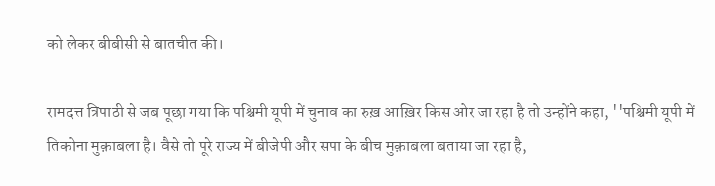को लेकर बीबीसी से बातचीत की।

रामदत्त त्रिपाठी से जब पूछा गया कि पश्चिमी यूपी में चुनाव का रुख़ आख़िर किस ओर जा रहा है तो उन्होंने कहा, ''पश्चिमी यूपी में तिकोना मुक़ाबला है। वैसे तो पूरे राज्य में बीजेपी और सपा के बीच मुक़ाबला बताया जा रहा है,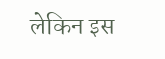लेकिन इस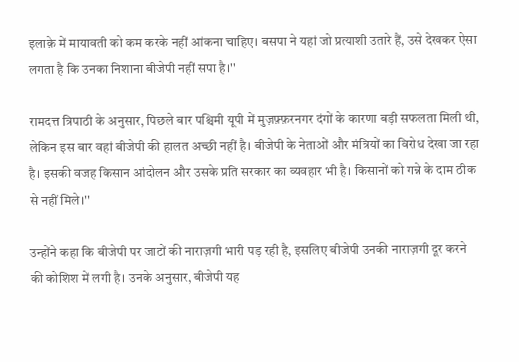इलाक़े में मायावती को कम करके नहीं आंकना चाहिए। बसपा ने यहां जो प्रत्याशी उतारे हैं, उसे देखकर ऐसा लगता है कि उनका निशाना बीजेपी नहीं सपा है।''

रामदत्त त्रिपाठी के अनुसार, पिछले बार पश्चिमी यूपी में मुज़फ़्फ़रनगर दंगों के कारणा बड़ी सफलता मिली थी, लेकिन इस बार वहां बीजेपी की हालत अच्छी नहीं है। बीजेपी के नेताओं और मंत्रियों का विरोध देखा जा रहा है। इसकी वजह किसान आंदोलन और उसके प्रति सरकार का व्यवहार भी है। किसानों को गन्ने के दाम ठीक से नहीं मिले।''

उन्होंने कहा कि बीजेपी पर जाटों की नाराज़गी भारी पड़ रही है, इसलिए बीजेपी उनकी नाराज़गी दूर करने की कोशिश में लगी है। उनके अनुसार, बीजेपी यह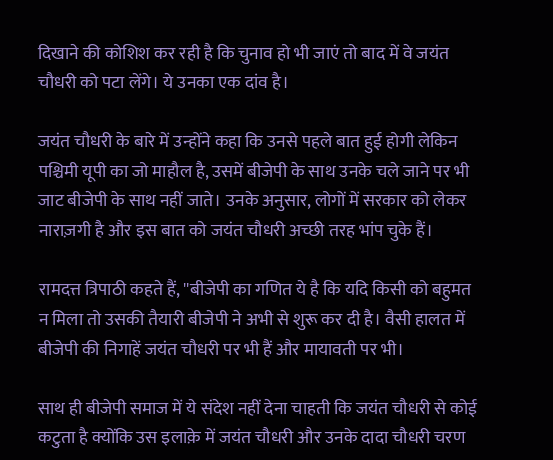दिखाने की कोशिश कर रही है कि चुनाव हो भी जाएं तो बाद में वे जयंत चौधरी को पटा लेंगे। ये उनका एक दांव है।

जयंत चौधरी के बारे में उन्होंने कहा कि उनसे पहले बात हुई होगी लेकिन पश्चिमी यूपी का जो माहौल है, उसमें बीजेपी के साथ उनके चले जाने पर भी जाट बीजेपी के साथ नहीं जाते। उनके अनुसार, लोगों में सरकार को लेकर नाराज़गी है और इस बात को जयंत चौधरी अच्छी तरह भांप चुके हैं।

रामदत्त त्रिपाठी कहते हैं, ''बीजेपी का गणित ये है कि यदि किसी को बहुमत न मिला तो उसकी तैयारी बीजेपी ने अभी से शुरू कर दी है। वैसी हालत में बीजेपी की निगाहें जयंत चौधरी पर भी हैं और मायावती पर भी।

साथ ही बीजेपी समाज में ये संदेश नहीं देना चाहती कि जयंत चौधरी से कोई कटुता है क्योंकि उस इलाक़े में जयंत चौधरी और उनके दादा चौधरी चरण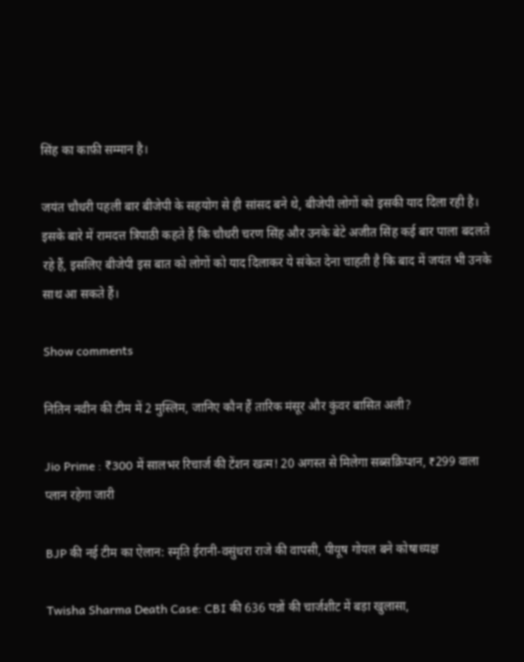सिंह का काफ़ी सम्मान है।

जयंत चौधरी पहली बार बीजेपी के सहयोग से ही सांसद बने थे, बीजेपी लोगों को इसकी याद दिला रही है। इसके बारे में रामदत्त त्रिपाठी कहते हैं कि चौधरी चरण सिंह और उनके बेटे अजीत सिंह कई बार पाला बदलते रहे हैं, इसलिए बीजेपी इस बात को लोगों को याद दिलाकर ये संकेत देना चाहती है कि बाद में जयंत भी उनके साथ आ सकते हैं।

Show comments

नितिन नवीन की टीम में 2 मुस्लिम, जानिए कौन हैं तारिक मंसूर और कुंवर बासित अली?

Jio Prime : ₹300 में सालभर रिचार्ज की टेंशन खत्म! 20 अगस्त से मिलेगा सब्सक्रिप्शन, ₹299 वाला प्लान रहेगा जारी

BJP की नई टीम का ऐलान: स्मृति ईरानी-वसुंधरा राजे की वापसी, पीयूष गोयल बने कोषाध्यक्ष

Twisha Sharma Death Case: CBI की 636 पन्नों की चार्जशीट में बड़ा खुलासा,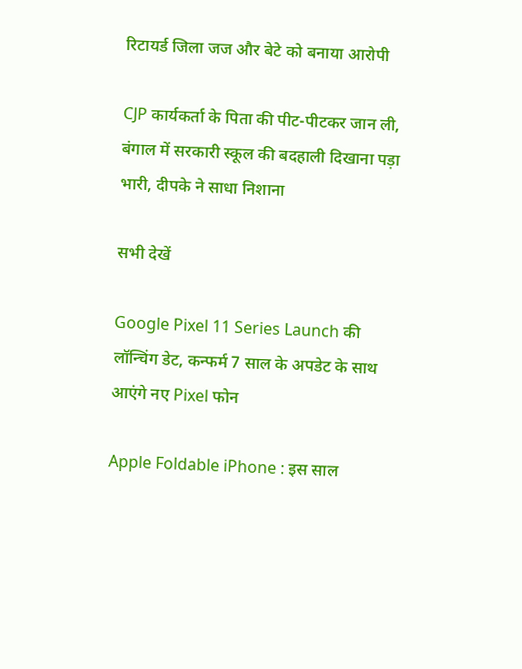रिटायर्ड जिला जज और बेटे को बनाया आरोपी

CJP कार्यकर्ता के पिता की पीट-पीटकर जान ली, बंगाल में सरकारी स्कूल की बदहाली दिखाना पड़ा भारी, दीपके ने साधा निशाना

सभी देखें

Google Pixel 11 Series Launch की लॉन्चिंग डेट, कन्फर्म 7 साल के अपडेट के साथ आएंगे नए Pixel फोन

Apple Foldable iPhone : इस साल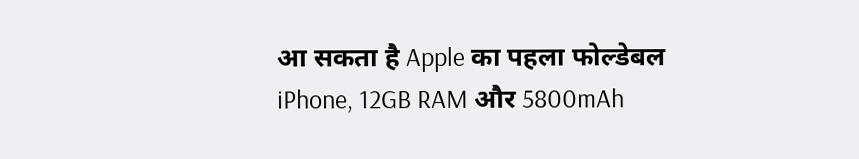आ सकता है Apple का पहला फोल्डेबल iPhone, 12GB RAM और 5800mAh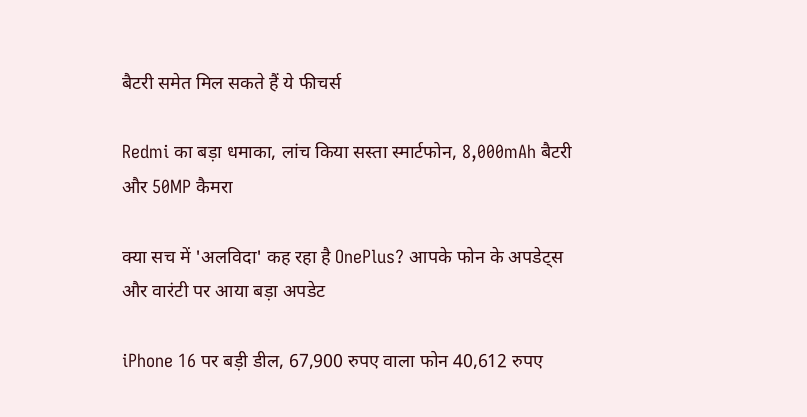बैटरी समेत मिल सकते हैं ये फीचर्स

Redmi का बड़ा धमाका, लांच किया सस्ता स्मार्टफोन, 8,000mAh बैटरी और 50MP कैमरा

क्या सच में 'अलविदा' कह रहा है OnePlus? आपके फोन के अपडेट्स और वारंटी पर आया बड़ा अपडेट

iPhone 16 पर बड़ी डील, 67,900 रुपए वाला फोन 40,612 रुपए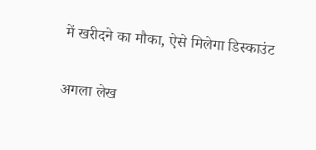में खरीदने का मौका, ऐसे मिलेगा डिस्काउंट

अगला लेख